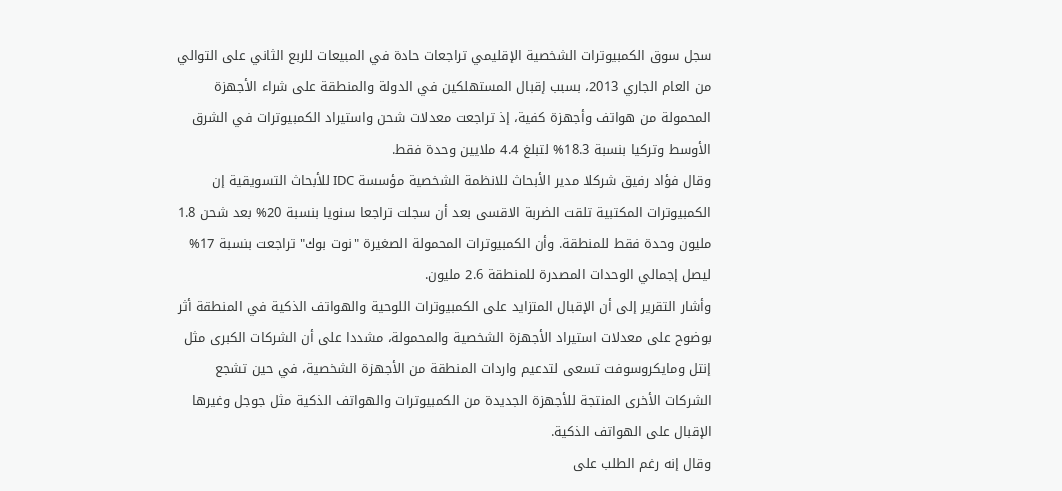سجل سوق الكمبيوترات الشخصية الإقليمي تراجعات حادة في المبيعات للربع الثاني على التوالي من العام الجاري 2013، بسبب إقبال المستهلكين في الدولة والمنطقة على شراء الأجهزة المحمولة من هواتف وأجهزة كفية، إذ تراجعت معدلات شحن واستيراد الكمبيوترات في الشرق الأوسط وتركيا بنسبة 18.3% لتبلغ 4.4 ملايين وحدة فقط.
وقال فؤاد رفيق شركلا مدير الأبحاث للانظمة الشخصية مؤسسة IDC للأبحاث التسويقية إن الكمبيوترات المكتبية تلقت الضربة الاقسى بعد أن سجلت تراجعا سنويا بنسبة 20% بعد شحن 1.8 مليون وحدة فقط للمنطقة. وأن الكمبيوترات المحمولة الصغيرة "نوت بوك" تراجعت بنسبة 17% ليصل إجمالي الوحدات المصدرة للمنطقة 2.6 مليون.
وأشار التقرير إلى أن الإقبال المتزايد على الكمبيوترات اللوحية والهواتف الذكية في المنطقة أثر بوضوح على معدلات استيراد الأجهزة الشخصية والمحمولة، مشددا على أن الشركات الكبرى مثل إنتل ومايكروسوفت تسعى لتدعيم واردات المنطقة من الأجهزة الشخصية، في حين تشجع الشركات الأخرى المنتجة للأجهزة الجديدة من الكمبيوترات والهواتف الذكية مثل جوجل وغيرها الإقبال على الهواتف الذكية.
وقال إنه رغم الطلب على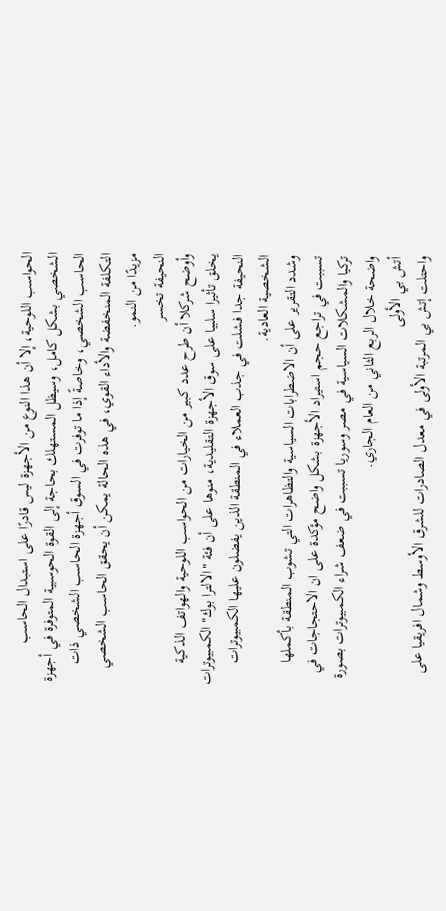الحواسب اللوحية، إلا أن هذا النوع من الأجهزة ليس قادرًا على استبدال الحاسب الشخصي بشكل كامل، وسيظل المستهلك بحاجة إلى القوة الحوسبية المتوفرة في أجهزة الحاسب الشخصي، وخاصةً إذا ما توفرت في السوق أجهزة الحاسب الشخصي ذات التكلفة المنخفضة والأداء القوي، في هذه الحالة يمكن أن يحقق الحاسب الشخصي مزيدًا من النمو.
النحيفة تخسر
وأوضح شركلا أن طرح عدد كبير من الخيارات من الحواسب اللوحية والهواتف الذكية يخلق تأثيرا سلبيا على سوق الأجهزة التقليدية، منوها على أن فئة "الالترا بوك" الكمبيوترات النحيفة جدا فشلت في جذب العملاء في المنطقة الذين يفضلون عليها الكمبيوترات الشخصية العادية.
وشدد التقرير على أن الاضطرابات السياسية والتظاهرات التي تشوب المنطقة بأكملها تسببت في تراجع حجم استيراد الأجهزة بشكل واضح مؤكدة على ان الاحتجاجات في تركيا والمشكلات السياسية في مصر وسوريا تسببت في ضعف شراء الكمبيوترات بصورة واضحة خلال الربع الثاني من العام الجاري.
أتش بي الأولى
واحتلت إتش بي المرتبة الأولى في معدل الصادرات للشرق الأوسط وشمال افريقيا على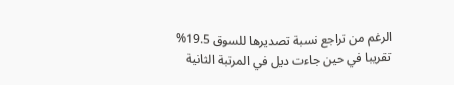الرغم من تراجع نسبة تصديرها للسوق 19.5% تقريبا في حين جاءت ديل في المرتبة الثانية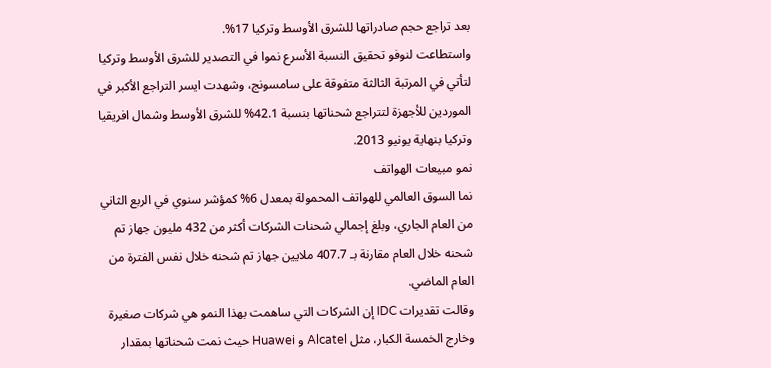بعد تراجع حجم صادراتها للشرق الأوسط وتركيا 17%.
واستطاعت لنوفو تحقيق النسبة الأسرع نموا في التصدير للشرق الأوسط وتركيا لتأتي في المرتبة الثالثة متفوقة على سامسونج، وشهدت ايسر التراجع الأكبر في الموردين للأجهزة لتتراجع شحناتها بنسبة 42.1% للشرق الأوسط وشمال افريقيا وتركيا بنهاية يونيو 2013.
نمو مبيعات الهواتف
نما السوق العالمي للهواتف المحمولة بمعدل 6% كمؤشر سنوي في الربع الثاني من العام الجاري، وبلغ إجمالي شحنات الشركات أكثر من 432 مليون جهاز تم شحنه خلال العام مقارنة بـ 407.7 ملايين جهاز تم شحنه خلال نفس الفترة من العام الماضي.
وقالت تقديرات IDC إن الشركات التي ساهمت بهذا النمو هي شركات صغيرة وخارج الخمسة الكبار، مثل Alcatel و Huawei حيث نمت شحناتها بمقدار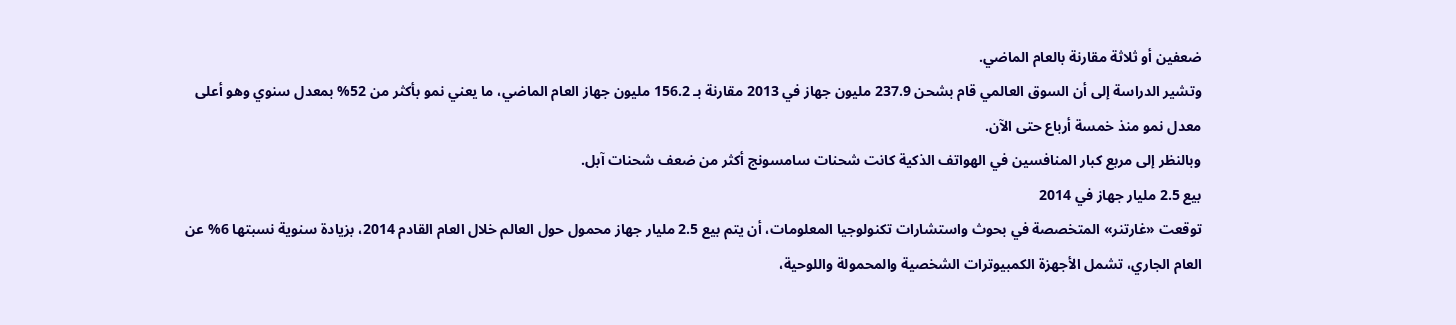ضعفين أو ثلاثة مقارنة بالعام الماضي.
وتشير الدراسة إلى أن السوق العالمي قام بشحن 237.9 مليون جهاز في 2013 مقارنة بـ 156.2 مليون جهاز العام الماضي، ما يعني نمو بأكثر من 52% بمعدل سنوي وهو أعلى معدل نمو منذ خمسة أرباع حتى الآن.
وبالنظر إلى مربع كبار المنافسين في الهواتف الذكية كانت شحنات سامسونج أكثر من ضعف شحنات آبل.
بيع 2.5 مليار جهاز في 2014
توقعت «غارتنر» المتخصصة في بحوث واستشارات تكنولوجيا المعلومات، أن يتم بيع 2.5 مليار جهاز محمول حول العالم خلال العام القادم 2014، بزيادة سنوية نسبتها 6% عن العام الجاري، تشمل الأجهزة الكمبيوترات الشخصية والمحمولة واللوحية،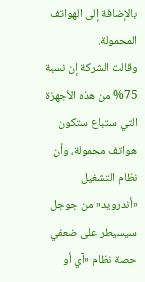بالإضافة إلى الهواتف المحمولة.
وقالت الشركة إن نسبة 75% من هذه الأجهزة التي ستباع ستكون هواتف محمولة، وأن نظام التشغيل «أندرويد« من جوجل سيسيطر على ضعفي حصة نظام «آي أو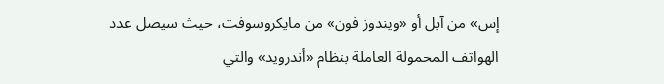إس» من آبل أو «ويندوز فون» من مايكروسوفت، حيث سيصل عدد الهواتف المحمولة العاملة بنظام «أندرويد» والتي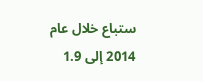ستباع خلال عام 2014 إلى 1.9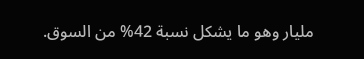مليار وهو ما يشكل نسبة 42% من السوق.